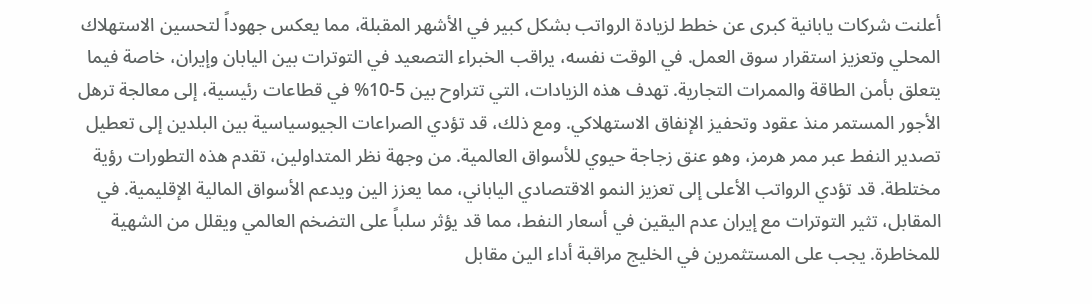أعلنت شركات يابانية كبرى عن خطط لزيادة الرواتب بشكل كبير في الأشهر المقبلة، مما يعكس جهوداً لتحسين الاستهلاك المحلي وتعزيز استقرار سوق العمل. في الوقت نفسه، يراقب الخبراء التصعيد في التوترات بين اليابان وإيران، خاصة فيما يتعلق بأمن الطاقة والممرات التجارية. تهدف هذه الزيادات، التي تتراوح بين 5-10% في قطاعات رئيسية، إلى معالجة ترهل الأجور المستمر منذ عقود وتحفيز الإنفاق الاستهلاكي. ومع ذلك، قد تؤدي الصراعات الجيوسياسية بين البلدين إلى تعطيل تصدير النفط عبر ممر هرمز، وهو عنق زجاجة حيوي للأسواق العالمية. من وجهة نظر المتداولين، تقدم هذه التطورات رؤية مختلطة. قد تؤدي الرواتب الأعلى إلى تعزيز النمو الاقتصادي الياباني، مما يعزز الين ويدعم الأسواق المالية الإقليمية. في المقابل، تثير التوترات مع إيران عدم اليقين في أسعار النفط، مما قد يؤثر سلباً على التضخم العالمي ويقلل من الشهية للمخاطرة. يجب على المستثمرين في الخليج مراقبة أداء الين مقابل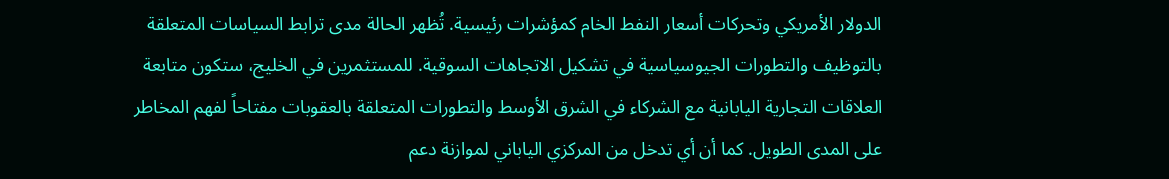الدولار الأمريكي وتحركات أسعار النفط الخام كمؤشرات رئيسية. تُظهر الحالة مدى ترابط السياسات المتعلقة بالتوظيف والتطورات الجيوسياسية في تشكيل الاتجاهات السوقية. للمستثمرين في الخليج، ستكون متابعة العلاقات التجارية اليابانية مع الشركاء في الشرق الأوسط والتطورات المتعلقة بالعقوبات مفتاحاً لفهم المخاطر على المدى الطويل. كما أن أي تدخل من المركزي الياباني لموازنة دعم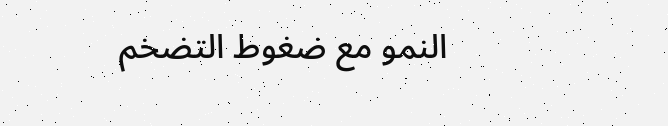النمو مع ضغوط التضخم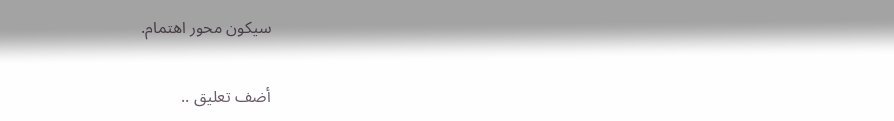سيكون محور اهتمام.

أضف تعليق ..